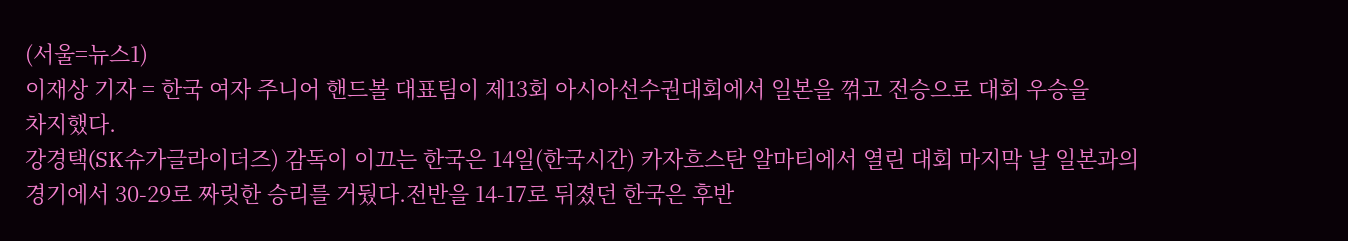(서울=뉴스1)
이재상 기자 = 한국 여자 주니어 핸드볼 대표팀이 제13회 아시아선수권대회에서 일본을 꺾고 전승으로 대회 우승을
차지했다.
강경택(SK슈가글라이더즈) 감독이 이끄는 한국은 14일(한국시간) 카자흐스탄 알마티에서 열린 대회 마지막 날 일본과의
경기에서 30-29로 짜릿한 승리를 거뒀다.전반을 14-17로 뒤졌던 한국은 후반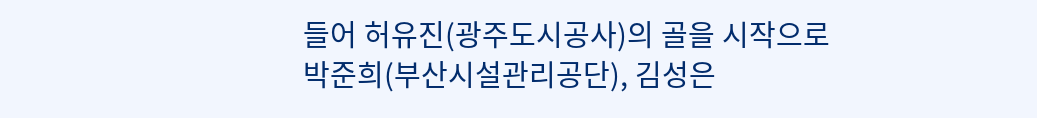들어 허유진(광주도시공사)의 골을 시작으로
박준희(부산시설관리공단), 김성은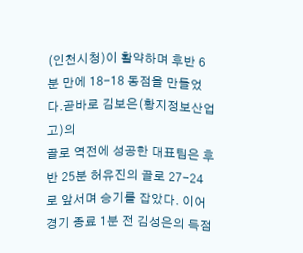(인천시청)이 활약하며 후반 6분 만에 18-18 동점을 만들었다.곧바로 김보은(황지정보산업고)의
골로 역전에 성공한 대표팀은 후반 25분 허유진의 골로 27-24로 앞서며 승기를 잡았다. 이어 경기 종료 1분 전 김성은의 득점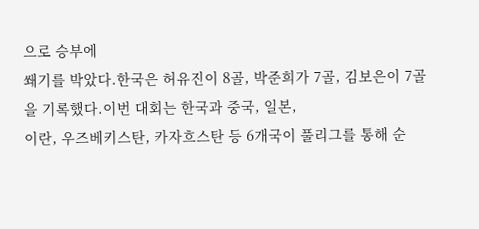으로 승부에
쐐기를 박았다.한국은 허유진이 8골, 박준희가 7골, 김보은이 7골을 기록했다.이번 대회는 한국과 중국, 일본,
이란, 우즈베키스탄, 카자흐스탄 등 6개국이 풀리그를 통해 순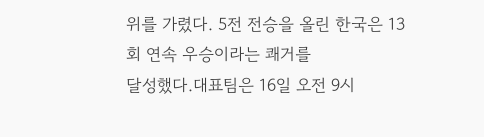위를 가렸다. 5전 전승을 올린 한국은 13회 연속 우승이라는 쾌거를
달성했다.대표팀은 16일 오전 9시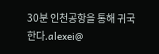30분 인천공항을 통해 귀국한다.alexei@